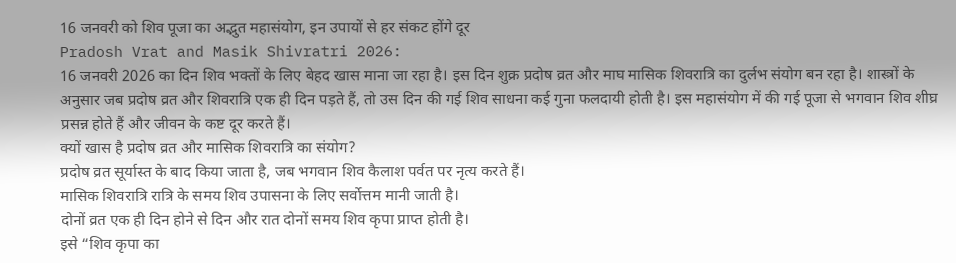16 जनवरी को शिव पूजा का अद्भुत महासंयोग, इन उपायों से हर संकट होंगे दूर
Pradosh Vrat and Masik Shivratri 2026:
16 जनवरी 2026 का दिन शिव भक्तों के लिए बेहद खास माना जा रहा है। इस दिन शुक्र प्रदोष व्रत और माघ मासिक शिवरात्रि का दुर्लभ संयोग बन रहा है। शास्त्रों के अनुसार जब प्रदोष व्रत और शिवरात्रि एक ही दिन पड़ते हैं, तो उस दिन की गई शिव साधना कई गुना फलदायी होती है। इस महासंयोग में की गई पूजा से भगवान शिव शीघ्र प्रसन्न होते हैं और जीवन के कष्ट दूर करते हैं।
क्यों खास है प्रदोष व्रत और मासिक शिवरात्रि का संयोग?
प्रदोष व्रत सूर्यास्त के बाद किया जाता है, जब भगवान शिव कैलाश पर्वत पर नृत्य करते हैं।
मासिक शिवरात्रि रात्रि के समय शिव उपासना के लिए सर्वोत्तम मानी जाती है।
दोनों व्रत एक ही दिन होने से दिन और रात दोनों समय शिव कृपा प्राप्त होती है।
इसे “शिव कृपा का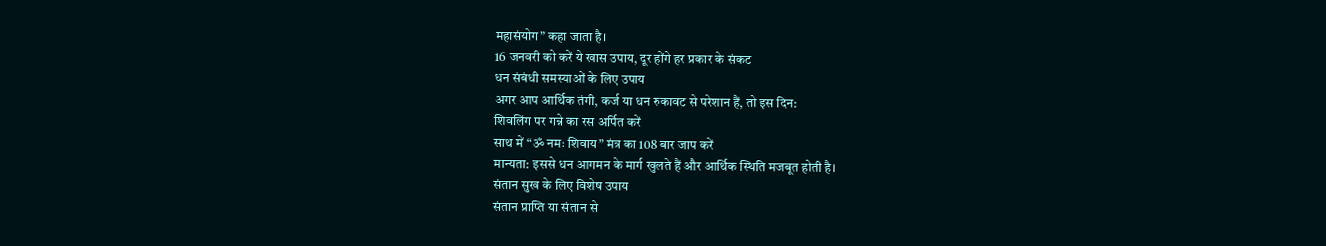महासंयोग” कहा जाता है।
16 जनवरी को करें ये खास उपाय, दूर होंगे हर प्रकार के संकट
धन संबंधी समस्याओं के लिए उपाय
अगर आप आर्थिक तंगी, कर्ज या धन रुकावट से परेशान हैं, तो इस दिन:
शिवलिंग पर गन्ने का रस अर्पित करें
साथ में “ॐ नमः शिवाय” मंत्र का 108 बार जाप करें
मान्यता: इससे धन आगमन के मार्ग खुलते हैं और आर्थिक स्थिति मजबूत होती है।
संतान सुख के लिए विशेष उपाय
संतान प्राप्ति या संतान से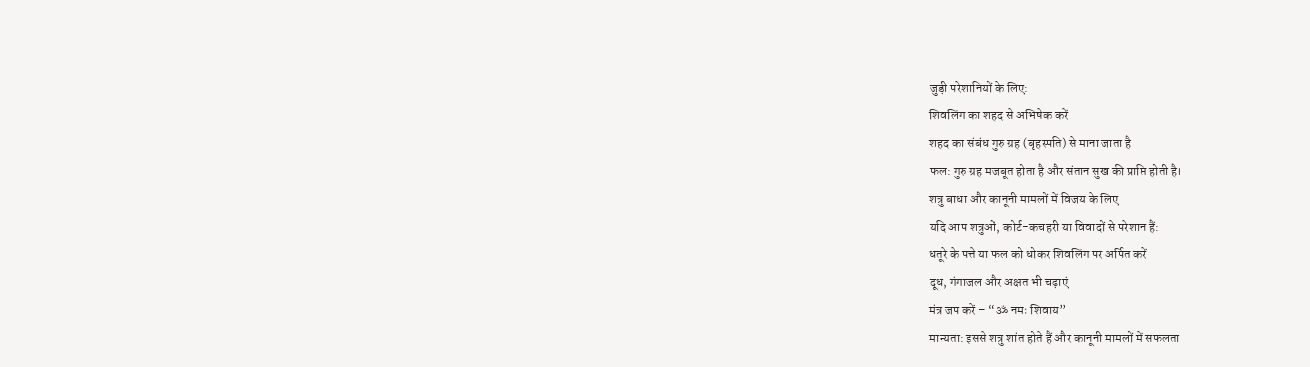जुड़ी परेशानियों के लिए:
शिवलिंग का शहद से अभिषेक करें
शहद का संबंध गुरु ग्रह (बृहस्पति) से माना जाता है
फल: गुरु ग्रह मजबूत होता है और संतान सुख की प्राप्ति होती है।
शत्रु बाधा और कानूनी मामलों में विजय के लिए
यदि आप शत्रुओं, कोर्ट-कचहरी या विवादों से परेशान हैं:
धतूरे के पत्ते या फल को धोकर शिवलिंग पर अर्पित करें
दूध, गंगाजल और अक्षत भी चढ़ाएं
मंत्र जप करें – “ॐ नमः शिवाय”
मान्यता: इससे शत्रु शांत होते हैं और कानूनी मामलों में सफलता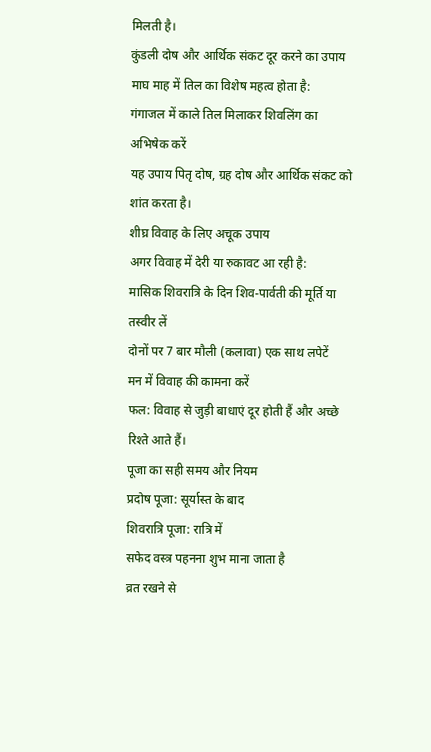मिलती है।
कुंडली दोष और आर्थिक संकट दूर करने का उपाय
माघ माह में तिल का विशेष महत्व होता है:
गंगाजल में काले तिल मिलाकर शिवलिंग का अभिषेक करें
यह उपाय पितृ दोष, ग्रह दोष और आर्थिक संकट को शांत करता है।
शीघ्र विवाह के लिए अचूक उपाय
अगर विवाह में देरी या रुकावट आ रही है:
मासिक शिवरात्रि के दिन शिव-पार्वती की मूर्ति या तस्वीर लें
दोनों पर 7 बार मौली (कलावा) एक साथ लपेटें
मन में विवाह की कामना करें
फल: विवाह से जुड़ी बाधाएं दूर होती हैं और अच्छे रिश्ते आते हैं।
पूजा का सही समय और नियम
प्रदोष पूजा: सूर्यास्त के बाद
शिवरात्रि पूजा: रात्रि में
सफेद वस्त्र पहनना शुभ माना जाता है
व्रत रखने से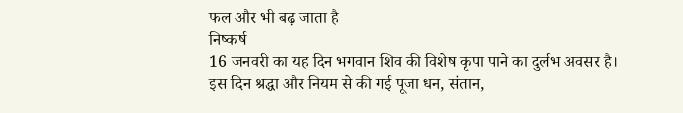फल और भी बढ़ जाता है
निष्कर्ष
16 जनवरी का यह दिन भगवान शिव की विशेष कृपा पाने का दुर्लभ अवसर है। इस दिन श्रद्धा और नियम से की गई पूजा धन, संतान,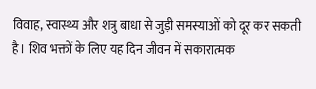विवाह, स्वास्थ्य और शत्रु बाधा से जुड़ी समस्याओं को दूर कर सकती है। शिव भक्तों के लिए यह दिन जीवन में सकारात्मक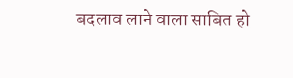बदलाव लाने वाला साबित हो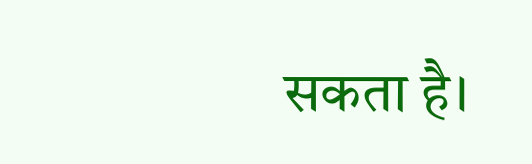सकता है।